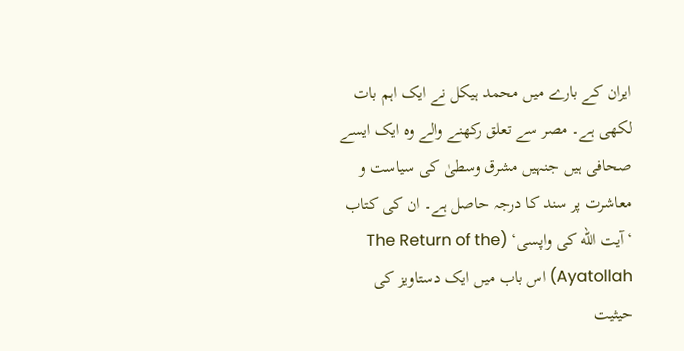ایران کے بارے میں محمد ہیکل نے ایک اہم بات لکھی ہے۔ مصر سے تعلق رکھنے والے وہ ایک ایسے صحافی ہیں جنہیں مشرق وسطیٰ کی سیاست و معاشرت پر سند کا درجہ حاصل ہے۔ ان کی کتاب ‘آیت الله کی واپسی‘ (The Return of the Ayatollah) اس باب میں ایک دستاویز کی حیثیت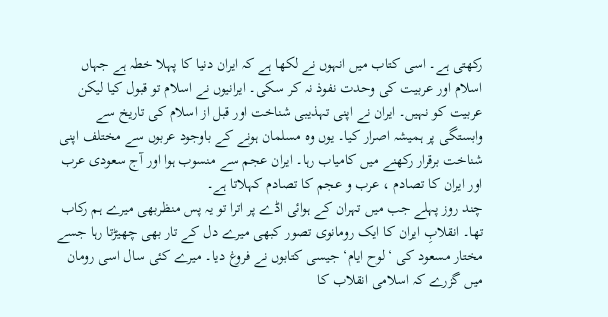رکھتی ہے۔ اسی کتاب میں انہوں نے لکھا ہے کہ ایران دنیا کا پہلا خطہ ہے جہاں اسلام اور عربیت کی وحدت نفوذ نہ کر سکی۔ ایرانیوں نے اسلام تو قبول کیا لیکن عربیت کو نہیں۔ ایران نے اپنی تہذیبی شناخت اور قبل از اسلام کی تاریخ سے وابستگی پر ہمیشہ اصرار کیا۔ یوں وہ مسلمان ہونے کے باوجود عربوں سے مختلف اپنی شناخت برقرار رکھنے میں کامیاب رہا۔ ایران عجم سے منسوب ہوا اور آج سعودی عرب اور ایران کا تصادم ، عرب و عجم کا تصادم کہلاتا ہے۔
چند روز پہلے جب میں تہران کے ہوائی اڈے پر اترا تو یہ پس منظربھی میرے ہم رکاب تھا۔ انقلابِ ایران کا ایک رومانوی تصور کبھی میرے دل کے تار بھی چھیڑتا رہا جسے مختار مسعود کی ‘لوح ایام‘ جیسی کتابوں نے فروغ دیا۔ میرے کئی سال اسی رومان میں گزرے کہ اسلامی انقلاب کا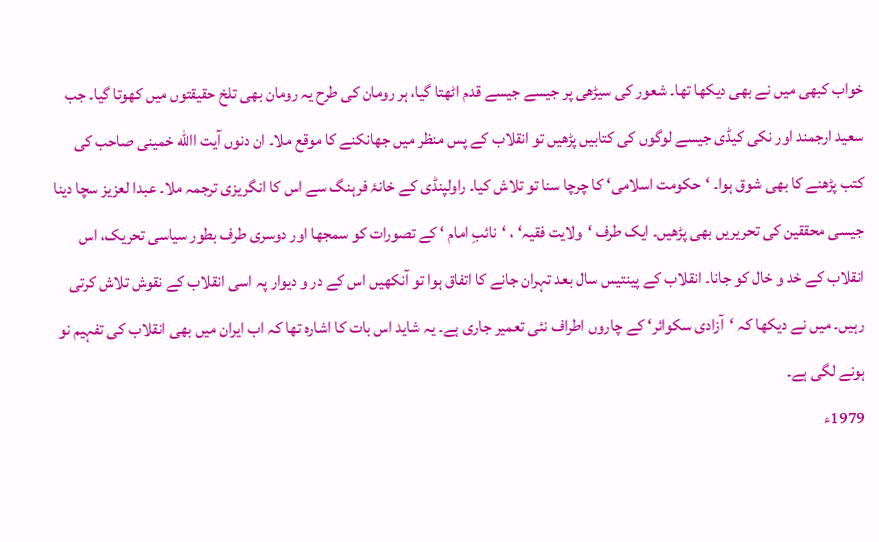خواب کبھی میں نے بھی دیکھا تھا۔ شعور کی سیڑھی پر جیسے جیسے قدم اٹھتا گیا، ہر رومان کی طرح یہ رومان بھی تلخ حقیقتوں میں کھوتا گیا۔ جب سعید ارجمند اور نکی کیڈی جیسے لوگوں کی کتابیں پڑھیں تو انقلاب کے پس منظر میں جھانکنے کا موقع ملا۔ ان دنوں آیت االله خمینی صاحب کی کتب پڑھنے کا بھی شوق ہوا۔ ‘حکومت اسلامی‘ کا چرچا سنا تو تلاش کیا۔ راولپنڈی کے خانۂ فرہنگ سے اس کا انگریزی ترجمہ ملا۔ عبدا لعزیز سچا دینا جیسی محققین کی تحریریں بھی پڑھیں۔ ایک طرف ‘ولایت فقیہ‘ ، ‘نائبِ امام ‘ کے تصورات کو سمجھا اور دوسری طرف بطور سیاسی تحریک، اس انقلاب کے خد و خال کو جانا۔ انقلاب کے پینتیس سال بعد تہران جانے کا اتفاق ہوا تو آنکھیں اس کے در و دیوار پہ اسی انقلاب کے نقوش تلاش کرتی رہیں۔ میں نے دیکھا کہ ‘آزادی سکوائر‘ کے چاروں اطراف نئی تعمیر جاری ہے۔ یہ شاید اس بات کا اشارہ تھا کہ اب ایران میں بھی انقلاب کی تفہیم نو ہونے لگی ہے۔
1979ء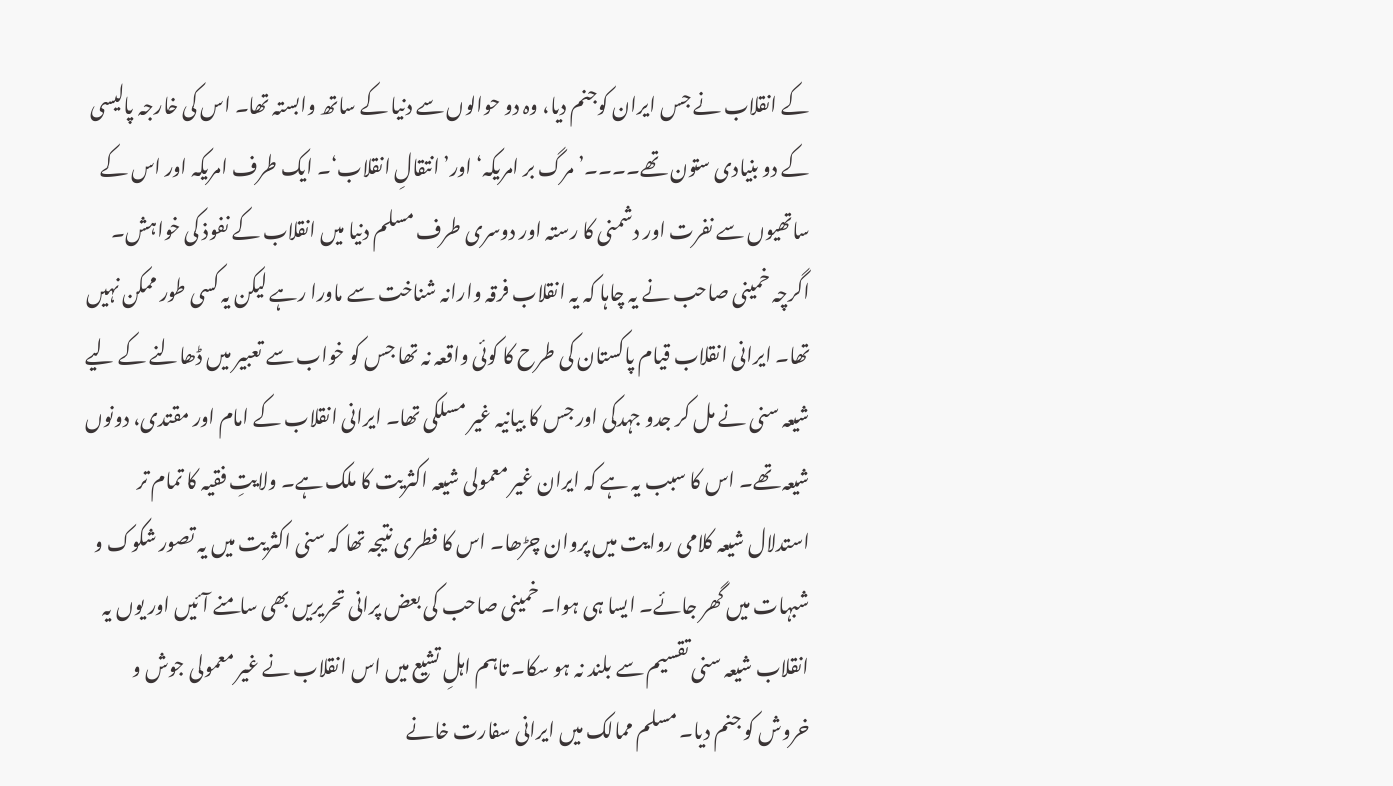کے انقلاب نے جس ایران کوجنم دیا، وہ دو حوالوں سے دنیا کے ساتھ وابستہ تھا۔ اس کی خارجہ پالیسی کے دو بنیادی ستون تھے۔۔۔۔’مرگ بر امریکہ‘ اور’انتقالِ انقلاب‘۔ ایک طرف امریکہ اور اس کے ساتھیوں سے نفرت اور دشمنی کا رستہ اور دوسری طرف مسلم دنیا میں انقلاب کے نفوذ کی خواہش۔ اگرچہ خمینی صاحب نے یہ چاہا کہ یہ انقلاب فرقہ وارانہ شناخت سے ماورا رہے لیکن یہ کسی طور ممکن نہیں تھا۔ ایرانی انقلاب قیام پاکستان کی طرح کا کوئی واقعہ نہ تھا جس کو خواب سے تعبیر میں ڈھالنے کے لیے شیعہ سنی نے مل کر جدو جہدکی اور جس کا بیانیہ غیر مسلکی تھا۔ ایرانی انقلاب کے امام اور مقتدی، دونوں شیعہ تھے۔ اس کا سبب یہ ہے کہ ایران غیر معمولی شیعہ اکثریت کا ملک ہے۔ ولایتِ فقیہ کا تمام تر استدلال شیعہ کلامی روایت میں پروان چڑھا۔ اس کا فطری نتیجہ تھا کہ سنی اکثریت میں یہ تصور شکوک و شبہات میں گھر جائے۔ ایسا ہی ہوا۔ خمینی صاحب کی بعض پرانی تحریریں بھی سامنے آئیں اور یوں یہ انقلاب شیعہ سنی تقسیم سے بلند نہ ہو سکا۔ تاہم اہلِ تشیع میں اس انقلاب نے غیر معمولی جوش و خروش کو جنم دیا۔ مسلم ممالک میں ایرانی سفارت خانے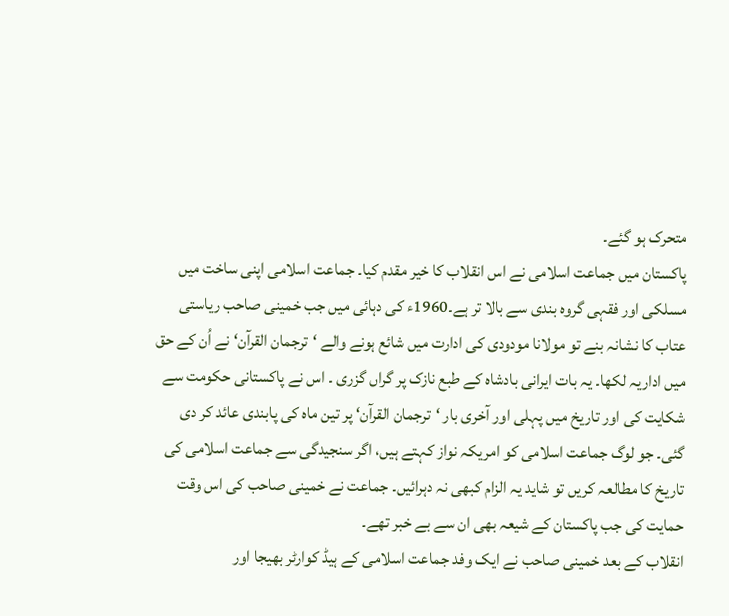متحرک ہو گئے۔
پاکستان میں جماعت اسلامی نے اس انقلاب کا خیر مقدم کیا۔ جماعت اسلامی اپنی ساخت میں مسلکی اور فقہی گروہ بندی سے بالا تر ہے۔1960ء کی دہائی میں جب خمینی صاحب ریاستی عتاب کا نشانہ بنے تو مولانا مودودی کی ادارت میں شائع ہونے والے ‘ترجمان القرآن‘ نے اُن کے حق میں اداریہ لکھا۔ یہ بات ایرانی بادشاہ کے طبع نازک پر گراں گزری ۔ اس نے پاکستانی حکومت سے شکایت کی اور تاریخ میں پہلی اور آخری بار ‘ترجمان القرآن‘ پر تین ماہ کی پابندی عائد کر دی گئی۔ جو لوگ جماعت اسلامی کو امریکہ نواز کہتے ہیں، اگر سنجیدگی سے جماعت اسلامی کی تاریخ کا مطالعہ کریں تو شاید یہ الزام کبھی نہ دہرائیں۔ جماعت نے خمینی صاحب کی اس وقت حمایت کی جب پاکستان کے شیعہ بھی ان سے بے خبر تھے۔
انقلاب کے بعد خمینی صاحب نے ایک وفد جماعت اسلامی کے ہیڈ کوارٹر بھیجا اور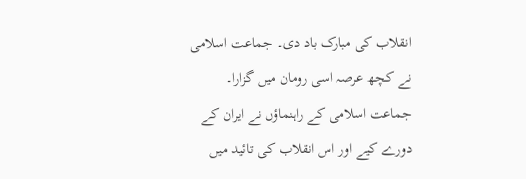انقلاب کی مبارک باد دی۔ جماعت اسلامی نے کچھ عرصہ اسی رومان میں گزارا۔ جماعت اسلامی کے راہنماؤں نے ایران کے دورے کیے اور اس انقلاب کی تائید میں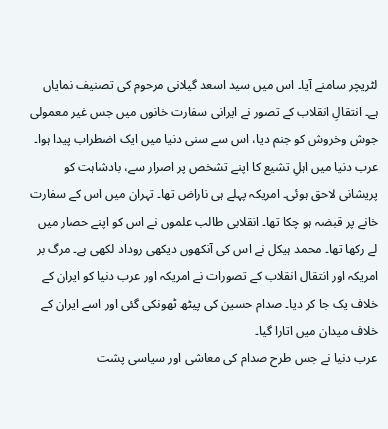لٹریچر سامنے آیا۔ اس میں سید اسعد گیلانی مرحوم کی تصنیف نمایاں ہے۔ انتقالِ انقلاب کے تصور نے ایرانی سفارت خانوں میں جس غیر معمولی جوش وخروش کو جنم دیا، اس سے سنی دنیا میں ایک اضطراب پیدا ہوا۔
عرب دنیا میں اہلِ تشیع کا اپنے تشخص پر اصرار سے، بادشاہت کو پریشانی لاحق ہوئی۔ امریکہ پہلے ہی ناراض تھا۔ تہران میں اس کے سفارت خانے پر قبضہ ہو چکا تھا۔ انقلابی طالب علموں نے اس کو اپنے حصار میں لے رکھا تھا۔ محمد ہیکل نے اس کی آنکھوں دیکھی روداد لکھی ہے۔ مرگ بر امریکہ اور انتقال انقلاب کے تصورات نے امریکہ اور عرب دنیا کو ایران کے خلاف یک جا کر دیا۔ صدام حسین کی پیٹھ ٹھونکی گئی اور اسے ایران کے خلاف میدان میں اتارا گیا۔
عرب دنیا نے جس طرح صدام کی معاشی اور سیاسی پشت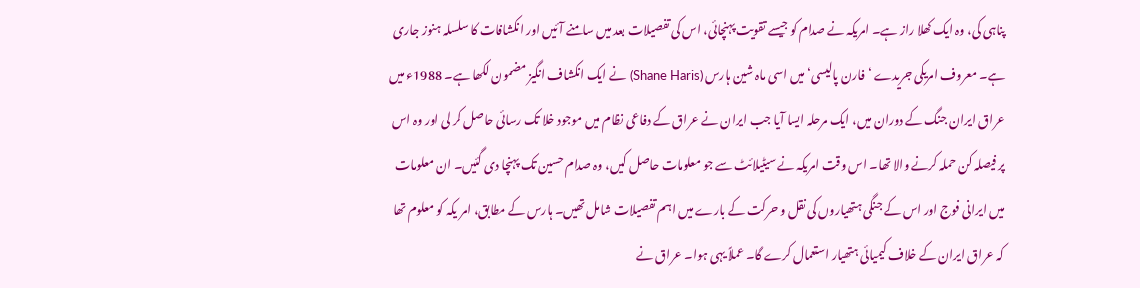پناہی کی، وہ ایک کھلا راز ہے۔ امریکہ نے صدام کو جیسے تقویت پہنچائی، اس کی تفصیلات بعد میں سامنے آئیں اور انکشافات کا سلسلہ ہنوز جاری ہے۔ معروف امریکی جریدے ‘فارن پالیسی‘ میں اسی ماہ شین ہارس (Shane Haris) نے ایک انکشاف انگیز مضمون لکھا ہے۔ 1988ء میں عراق ایران جنگ کے دوران میں، ایک مرحلہ ایسا آیا جب ایران نے عراق کے دفاعی نظام میں موجود خلا تک رسائی حاصل کر لی اور وہ اس پر فیصلہ کن حملہ کرنے والا تھا۔ اس وقت امریکہ نے سیٹیلائٹ سے جو معلومات حاصل کیں، وہ صدام حسین تک پہنچا دی گئیں۔ ان معلومات میں ایرانی فوج اور اس کے جنگی ہتھیاروں کی نقل و حرکت کے بارے میں اہم تفصیلات شامل تھیں۔ ہارس کے مطابق، امر یکہ کو معلوم تھا کہ عراق ایران کے خلاف کیمیائی ہتھیار استعمال کرے گا۔ عملاً یہی ہوا۔ عراق نے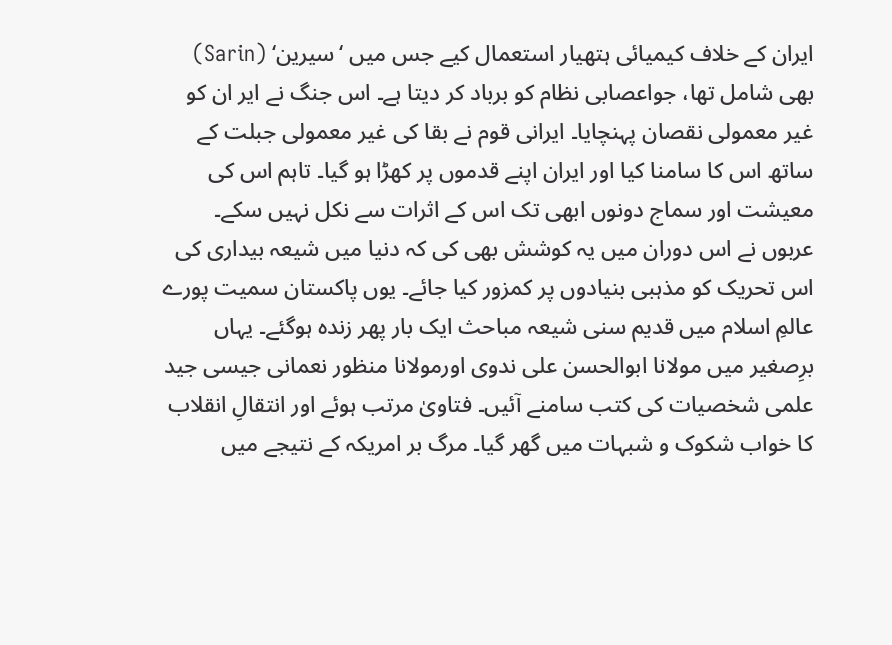ایران کے خلاف کیمیائی ہتھیار استعمال کیے جس میں ‘سیرین‘ (Sarin) بھی شامل تھا، جواعصابی نظام کو برباد کر دیتا ہے۔ اس جنگ نے ایر ان کو غیر معمولی نقصان پہنچایا۔ ایرانی قوم نے بقا کی غیر معمولی جبلت کے ساتھ اس کا سامنا کیا اور ایران اپنے قدموں پر کھڑا ہو گیا۔ تاہم اس کی معیشت اور سماج دونوں ابھی تک اس کے اثرات سے نکل نہیں سکے۔
عربوں نے اس دوران میں یہ کوشش بھی کی کہ دنیا میں شیعہ بیداری کی اس تحریک کو مذہبی بنیادوں پر کمزور کیا جائے۔ یوں پاکستان سمیت پورے عالمِ اسلام میں قدیم سنی شیعہ مباحث ایک بار پھر زندہ ہوگئے۔ یہاں برِصغیر میں مولانا ابوالحسن علی ندوی اورمولانا منظور نعمانی جیسی جید علمی شخصیات کی کتب سامنے آئیں۔ فتاویٰ مرتب ہوئے اور انتقالِ انقلاب کا خواب شکوک و شبہات میں گھر گیا۔ مرگ بر امریکہ کے نتیجے میں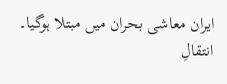ایران معاشی بحران میں مبتلا ہوگیا۔ انتقالِ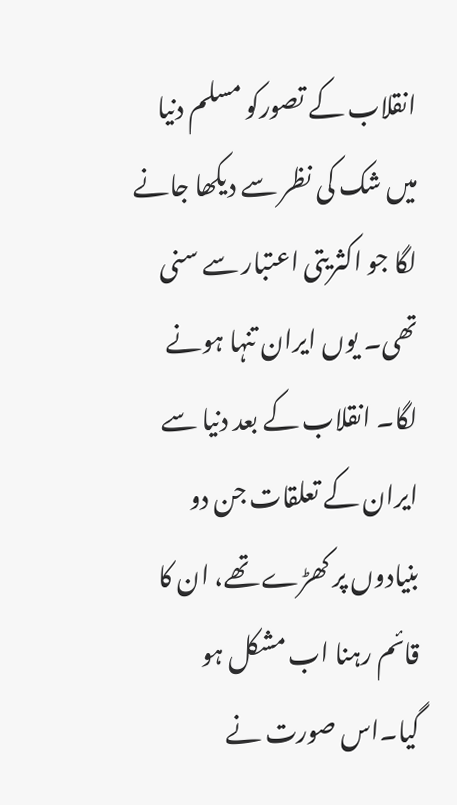انقلاب کے تصورکو مسلم دنیا میں شک کی نظر سے دیکھا جانے لگا جو اکثریتی اعتبار سے سنی تھی۔ یوں ایران تنہا ہونے لگا۔ انقلاب کے بعد دنیا سے ایران کے تعلقات جن دو بنیادوں پر کھڑے تھے، ان کا قائم رہنا اب مشکل ہو گیا۔اس صورت نے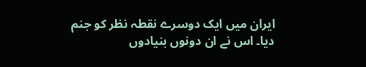ایران میں ایک دوسرے نقطہ نظر کو جنم دیا۔ اس نے ان دونوں بنیادوں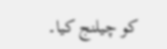کو چیلنج کیا۔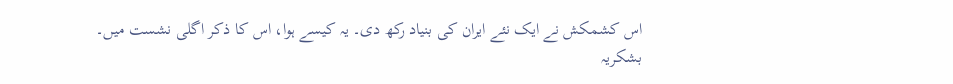اس کشمکش نے ایک نئے ایران کی بنیاد رکھ دی۔ یہ کیسے ہوا، اس کا ذکر اگلی نشست میں۔
بشکریہ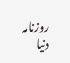روزنامہ دنیا